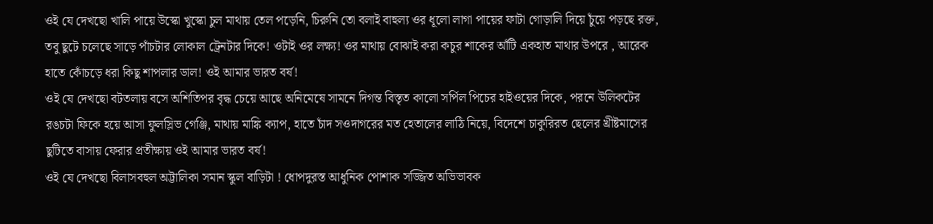ওই যে দেখছো খালি পায়ে উস্কো খুস্কো চুল মাথায় তেল পড়েনি, চিরুনি তো বলাই বাহুল্য ওর ধূলো লাগা পায়ের ফাটা গোড়ালি দিয়ে চুঁয়ে পড়ছে রক্ত, তবু ছুটে চলেছে সাড়ে পাঁচটার লোকাল ট্রেনটার দিকে! ওটাই ওর লক্ষ্য! ওর মাথায় বোঝাই করা কচুর শাকের আঁটি একহাত মাথার উপরে , আরেক হাতে কোঁচড়ে ধরা কিছু শাপলার ডাল! ওই আমার ভারত বর্ষ!
ওই যে দেখছো বটতলায় বসে অশিতিপর বৃদ্ধ চেয়ে আছে অনিমেষে সামনে দিগন্ত বিস্তৃত কালো সর্পিল পিচের হাইওয়ের দিকে, পরনে উলিকটের রঙচটা ফিকে হয়ে আসা ফুলস্লিভ গেঞ্জি, মাথায় মাঙ্কি ক্যাপ, হাতে চাঁদ সওদাগরের মত হেতালের লাঠি নিয়ে, বিদেশে চাকুরিরত ছেলের খ্রীষ্টমাসের ছুটিতে বাসায় ফেরার প্রতীক্ষায় ওই আমার ভারত বর্ষ!
ওই যে দেখছো বিলাসবহুল অট্টালিকা সমান স্কুল বাড়িটা ! ধোপদুরস্ত আধুনিক পোশাক সজ্জিত অভিভাবক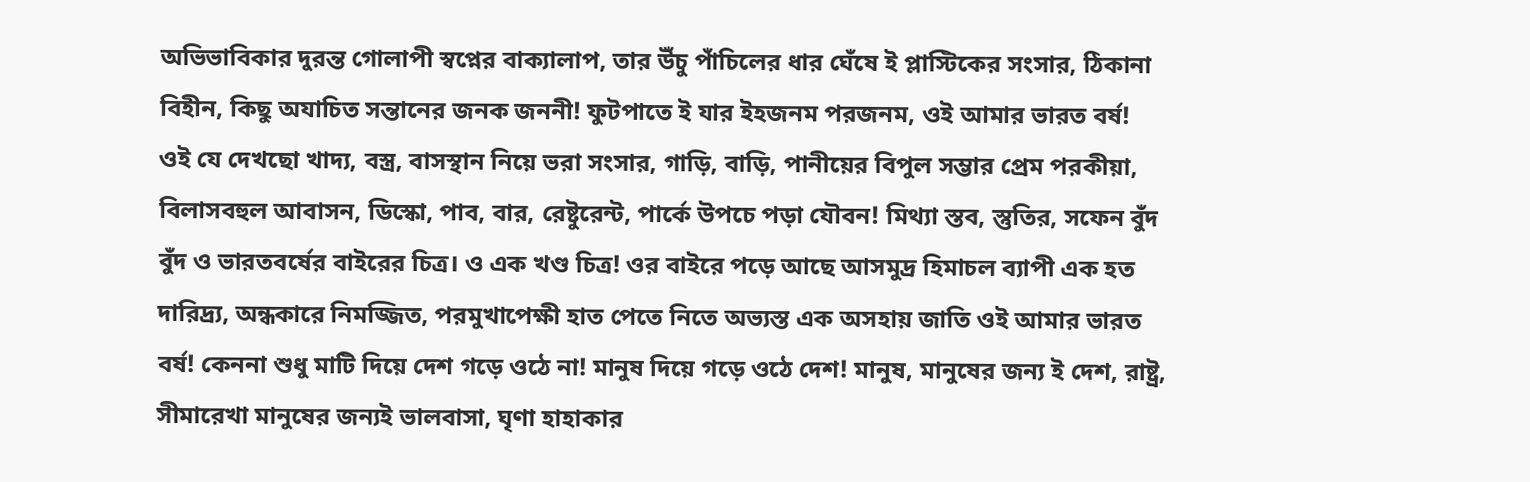অভিভাবিকার দুরন্ত গোলাপী স্বপ্নের বাক্যালাপ, তার উঁচু পাঁচিলের ধার ঘেঁষে ই প্লাস্টিকের সংসার, ঠিকানা বিহীন, কিছু অযাচিত সন্তানের জনক জননী! ফুটপাতে ই যার ইহজনম পরজনম, ওই আমার ভারত বর্ষ!
ওই যে দেখছো খাদ্য, বস্ত্র, বাসস্থান নিয়ে ভরা সংসার, গাড়ি, বাড়ি, পানীয়ের বিপুল সম্ভার প্রেম পরকীয়া, বিলাসবহুল আবাসন, ডিস্কো, পাব, বার, রেষ্টুরেন্ট, পার্কে উপচে পড়া যৌবন! মিথ্যা স্তব, স্তুতির, সফেন বুঁদ বুঁদ ও ভারতবর্ষের বাইরের চিত্র। ও এক খণ্ড চিত্র! ওর বাইরে পড়ে আছে আসমুদ্র হিমাচল ব্যাপী এক হত দারিদ্র্য, অন্ধকারে নিমজ্জিত, পরমুখাপেক্ষী হাত পেতে নিতে অভ্যস্ত এক অসহায় জাতি ওই আমার ভারত বর্ষ! কেননা শুধু মাটি দিয়ে দেশ গড়ে ওঠে না! মানুষ দিয়ে গড়ে ওঠে দেশ! মানুষ, মানুষের জন্য ই দেশ, রাষ্ট্র, সীমারেখা মানুষের জন্যই ভালবাসা, ঘৃণা হাহাকার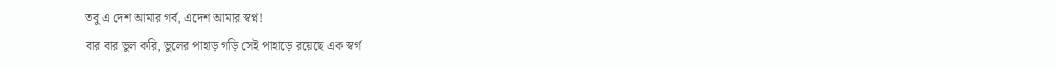তবু এ দেশ আমার গর্ব, এদেশ আমার স্বপ্ন!
বার বার ভুল করি, ভুলের পাহাড় গড়ি সেই পাহাড়ে রয়েছে এক স্বর্গ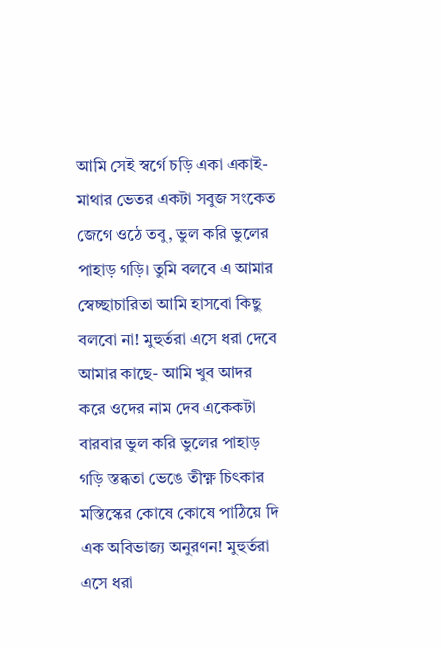আমি সেই স্বর্গে চড়ি একা একাই- মাথার ভেতর একটা সবুজ সংকেত জেগে ওঠে তবু, ভুল করি ভুলের পাহাড় গড়ি। তুমি বলবে এ আমার স্বেচ্ছাচারিতা আমি হাসবো কিছু বলবো না! মুহুর্তরা এসে ধরা দেবে আমার কাছে- আমি খুব আদর করে ওদের নাম দেব একেকটা
বারবার ভুল করি ভুলের পাহাড় গড়ি স্তব্ধতা ভেঙে তীক্ষ্ণ চিৎকার মস্তিস্কের কোষে কোষে পাঠিয়ে দি এক অবিভাজ্য অনুরণন! মুহুর্তরা এসে ধরা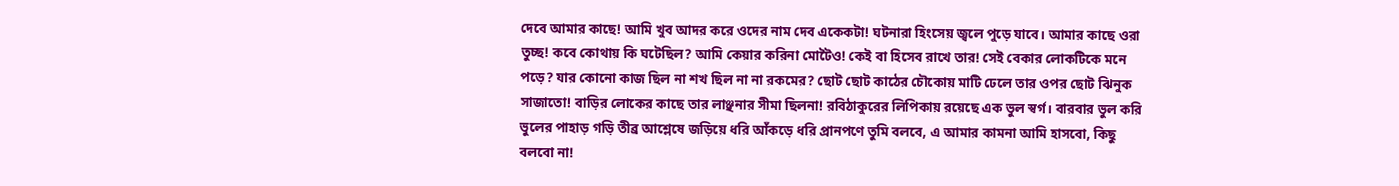দেবে আমার কাছে! আমি খুব আদর করে ওদের নাম দেব একেকটা! ঘটনারা হিংসেয় জ্বলে পুড়ে যাবে। আমার কাছে ওরা তুচ্ছ! কবে কোথায় কি ঘটেছিল? আমি কেয়ার করিনা মোটৈও! কেই বা হিসেব রাখে তার! সেই বেকার লোকটিকে মনে পড়ে? যার কোনো কাজ ছিল না শখ ছিল না না রকমের? ছোট ছোট কাঠের চৌকোয় মাটি ঢেলে তার ওপর ছোট ঝিনুক সাজাতো! বাড়ির লোকের কাছে তার লাঞ্ছনার সীমা ছিলনা! রবিঠাকুরের লিপিকায় রয়েছে এক ভুল স্বর্গ। বারবার ভুল করি ভুলের পাহাড় গড়ি তীব্র আশ্লেষে জড়িয়ে ধরি আঁকড়ে ধরি প্রানপণে তুমি বলবে, এ আমার কামনা আমি হাসবো, কিছু বলবো না!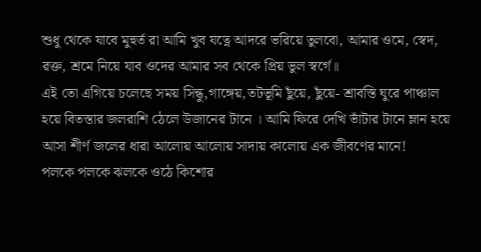শুধু থেকে যাবে মুহুর্ত রা আমি খুব যত্নে আদরে ভরিয়ে তুলবো, আমার ওমে, স্বেদ, রক্ত, শ্রমে নিয়ে যাব ওদের আমার সব থেকে প্রিয় ভুল স্বর্গে॥
এই তো এগিয়ে চলেছে সময় সিন্ধু,গাঙ্গেয়,তটভূমি ছুঁয়ে, ছুঁয়ে- শ্রাবস্তি ঘুরে পাঞ্চাল হয়ে বিতস্তার জলরাশি ঠেলে উজানের টানে । আমি ফিরে দেখি ভাঁটার টানে ম্লান হয়ে আসা শীর্ণ জলের ধারা আলোয় আলোয় সাদায় কালোয় এক জীবণের মানে!
পলকে পলকে ঝলকে ওঠে কিশোর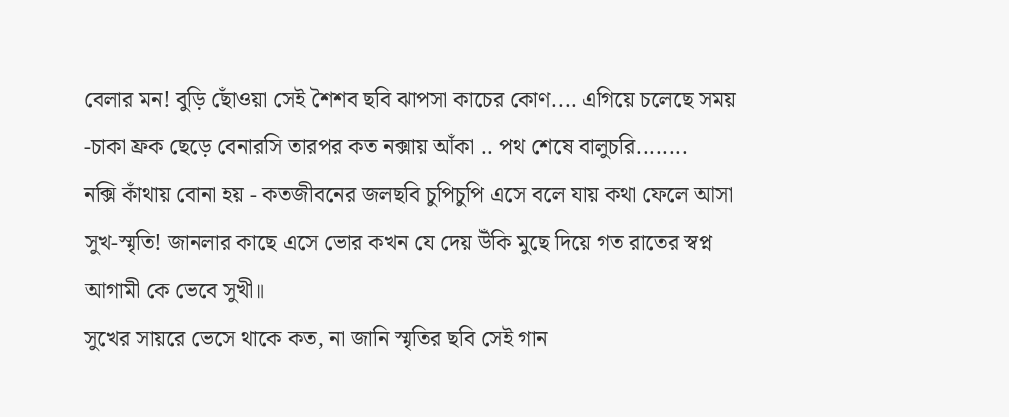বেলার মন! বুড়ি ছোঁওয়া সেই শৈশব ছবি ঝাপসা কাচের কোণ.... এগিয়ে চলেছে সময় -চাকা ফ্রক ছেড়ে বেনারসি তারপর কত নক্সায় আঁকা .. পথ শেষে বালুচরি........
নক্সি কাঁথায় বোনা হয় - কতজীবনের জলছবি চুপিচুপি এসে বলে যায় কথা ফেলে আসা সুখ-স্মৃতি! জানলার কাছে এসে ভোর কখন যে দেয় উঁকি মুছে দিয়ে গত রাতের স্বপ্ন আগামী কে ভেবে সুখী॥
সুখের সায়রে ভেসে থাকে কত, না জানি স্মৃতির ছবি সেই গান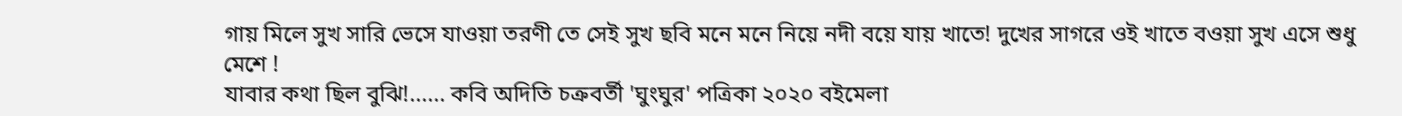গায় মিলে সুখ সারি ভেসে যাওয়া তরণী তে সেই সুখ ছবি মনে মনে নিয়ে নদী বয়ে যায় খাতে! দুখের সাগরে ওই খাতে বওয়া সুখ এসে শুধু মেশে !
যাবার কথা ছিল বুঝি!...... কবি অদিতি চক্রবর্তী 'ঘুংঘুর' পত্রিকা ২০২০ বইমেলা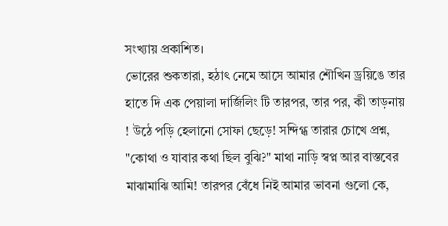সংখ্যায় প্রকাশিত।
ভোরের শুকতারা, হঠাৎ নেমে আসে আমার শৌখিন ড্রয়িঙে তার হাতে দি এক পেয়ালা দার্জিলিং টি তারপর, তার পর, কী তাড়নায় ! উঠে পড়ি হেলানো সোফা ছেড়ে! সন্দিগ্ধ তারার চোখে প্রশ্ন, "কোথা ও যাবার কথা ছিল বুঝি?" মাথা নাড়ি স্বপ্ন আর বাস্তবের মাঝামাঝি আমি! তারপর বেঁধে নিই আমার ভাবনা গুলো কে,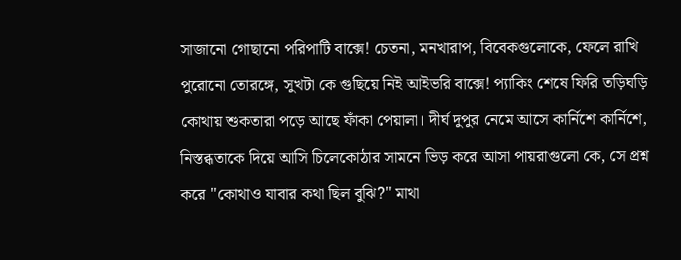সাজানো গোছানো পরিপাটি বাক্সে! চেতনা, মনখারাপ, বিবেকগুলোকে, ফেলে রাখি পুরোনো তোরঙ্গে, সুখটা কে গুছিয়ে নিই আইভরি বাক্সে! প্যাকিং শেষে ফিরি তড়িঘড়ি কোথায় শুকতারা পড়ে আছে ফাঁকা পেয়ালা। দীর্ঘ দুপুর নেমে আসে কার্নিশে কার্নিশে, নিস্তব্ধতাকে দিয়ে আসি চিলেকোঠার সামনে ভিড় করে আসা পায়রাগুলো কে, সে প্রশ্ন করে "কোথাও যাবার কথা ছিল বুঝি?" মাথা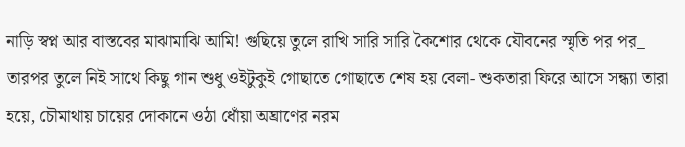নাড়ি স্বপ্ন আর বাস্তবের মাঝামাঝি আমি! গুছিয়ে তুলে রাখি সারি সারি কৈশোর থেকে যৌবনের স্মৃতি পর পর_ তারপর তুলে নিই সাথে কিছু গান শুধু ওইটুকুই গোছাতে গোছাতে শেষ হয় বেলা- শুকতারা ফিরে আসে সন্ধ্যা তারা হয়ে, চৌমাথায় চায়ের দোকানে ওঠা ধোঁয়া অঘ্রাণের নরম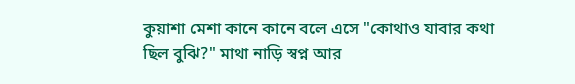কুয়াশা মেশা কানে কানে বলে এসে "কোথাও যাবার কথা ছিল বুঝি?" মাথা নাড়ি স্বপ্ন আর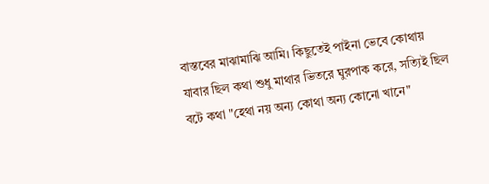বাস্তবের মাঝামাঝি আমি। কিছুতেই পাইনা ভেবে কোথায় যাবার ছিল কথা শুধু মাথার ভিতরে ঘুরপাক করে, সত্যিই ছিল বটে কথা "হেথা নয় অন্য কোথা অন্য কোনো খানে"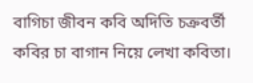বাগিচা জীবন কবি অদিতি চক্রবর্তী কবির চা বাগান নিয়ে লেখা কবিতা।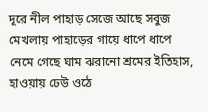দূরে নীল পাহাড় সেজে আছে সবুজ মেখলায় পাহাড়ের গায়ে ধাপে ধাপে নেমে গেছে ঘাম ঝরানো শ্রমের ইতিহাস, হাওয়ায় ঢেউ ওঠে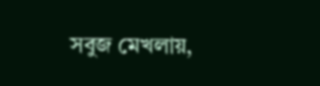সবুজ মেখলায়,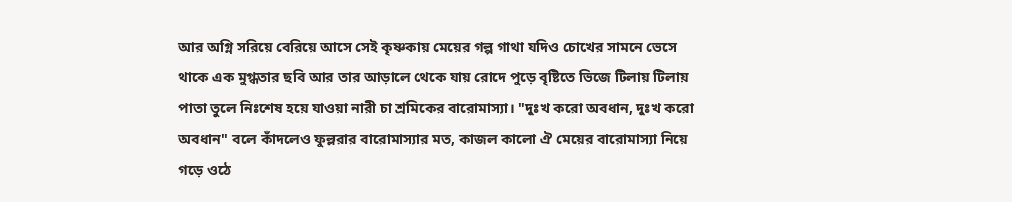আর অগ্নি সরিয়ে বেরিয়ে আসে সেই কৃষ্ণকায় মেয়ের গল্প গাথা যদিও চোখের সামনে ভেসে থাকে এক মুগ্ধতার ছবি আর তার আড়ালে থেকে যায় রোদে পুড়ে বৃষ্টিতে ভিজে টিলায় টিলায় পাতা তুলে নিঃশেষ হয়ে যাওয়া নারী চা শ্রমিকের বারোমাস্যা। "দুঃখ করো অবধান, দুঃখ করো অবধান" বলে কাঁদলেও ফুল্লরার বারোমাস্যার মত, কাজল কালো ঐ মেয়ের বারোমাস্যা নিয়ে গড়ে ওঠে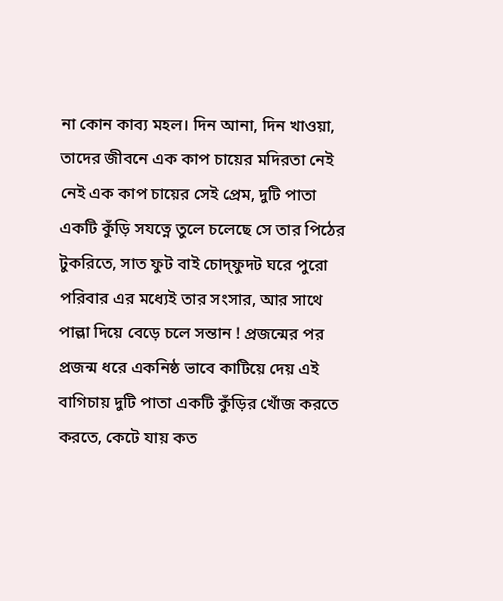না কোন কাব্য মহল। দিন আনা, দিন খাওয়া, তাদের জীবনে এক কাপ চায়ের মদিরতা নেই নেই এক কাপ চায়ের সেই প্রেম, দুটি পাতা একটি কুঁড়ি সযত্নে তুলে চলেছে সে তার পিঠের টুকরিতে, সাত ফুট বাই চোদ্ফুদট ঘরে পুরো পরিবার এর মধ্যেই তার সংসার, আর সাথে পাল্লা দিয়ে বেড়ে চলে সন্তান ! প্রজন্মের পর প্রজন্ম ধরে একনিষ্ঠ ভাবে কাটিয়ে দেয় এই বাগিচায় দুটি পাতা একটি কুঁড়ির খোঁজ করতে করতে, কেটে যায় কত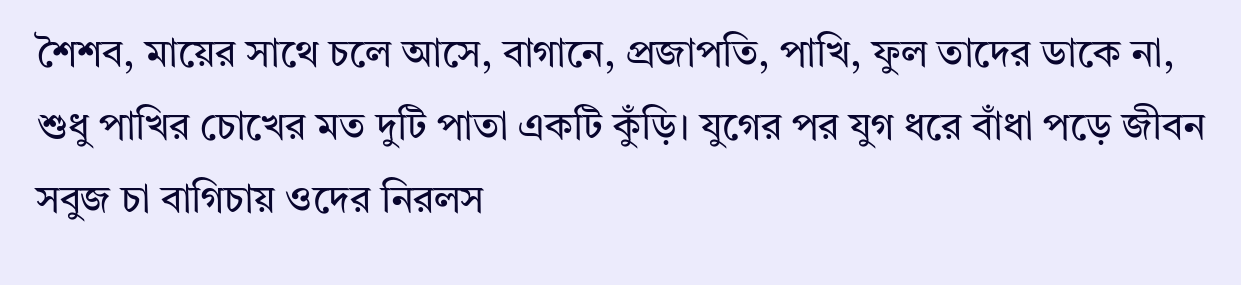শৈশব, মায়ের সাথে চলে আসে, বাগানে, প্রজাপতি, পাখি, ফুল তাদের ডাকে না, শুধু পাখির চোখের মত দুটি পাতা একটি কুঁড়ি। যুগের পর যুগ ধরে বাঁধা পড়ে জীবন সবুজ চা বাগিচায় ওদের নিরলস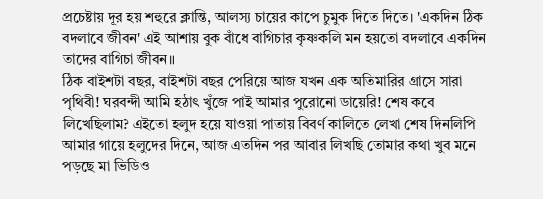প্রচেষ্টায় দূর হয় শহুরে ক্লান্তি, আলস্য চায়ের কাপে চুমুক দিতে দিতে। 'একদিন ঠিক বদলাবে জীবন' এই আশায় বুক বাঁধে বাগিচার কৃষ্ণকলি মন হয়তো বদলাবে একদিন তাদের বাগিচা জীবন॥
ঠিক বাইশটা বছর, বাইশটা বছর পেরিয়ে আজ যখন এক অতিমারির গ্রাসে সারা পৃথিবী! ঘরবন্দী আমি হঠাৎ খুঁজে পাই আমার পুরোনো ডায়েরি! শেষ কবে লিখেছিলাম? এইতো হলুদ হয়ে যাওয়া পাতায় বিবর্ণ কালিতে লেখা শেষ দিনলিপি আমার গায়ে হলুদের দিনে, আজ এতদিন পর আবার লিখছি তোমার কথা খুব মনে পড়ছে মা ভিডিও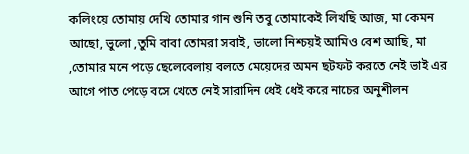কলিংয়ে তোমায় দেখি তোমার গান শুনি তবু তোমাকেই লিখছি আজ, মা কেমন আছো, ভুলো ,তুমি বাবা তোমরা সবাই, ভালো নিশ্চয়ই আমিও বেশ আছি, মা ,তোমার মনে পড়ে ছেলেবেলায় বলতে মেয়েদের অমন ছটফট করতে নেই ভাই এর আগে পাত পেড়ে বসে খেতে নেই সারাদিন ধেই ধেই করে নাচের অনুশীলন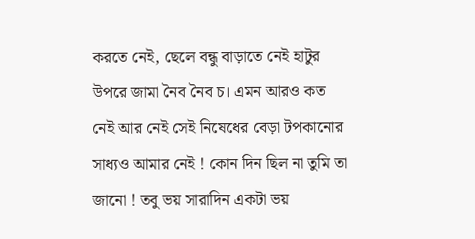করতে নেই, ছেলে বন্ধু বাড়াতে নেই হাটুর উপরে জামা নৈব নৈব চ। এমন আরও কত নেই আর নেই সেই নিষেধের বেড়া টপকানোর সাধ্যও আমার নেই ! কোন দিন ছিল না তুমি তা জানো ! তবু ভয় সারাদিন একটা ভয়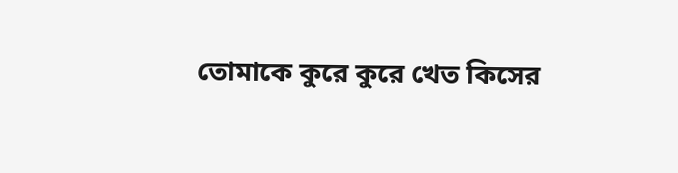তোমাকে কুরে কুরে খেত কিসের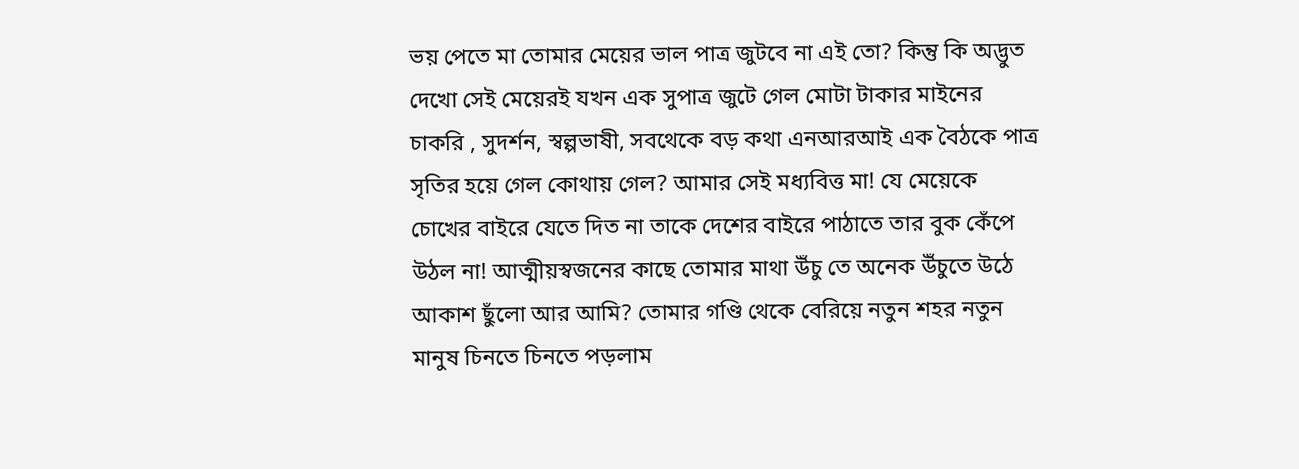ভয় পেতে মা তোমার মেয়ের ভাল পাত্র জুটবে না এই তো? কিন্তু কি অদ্ভুত দেখো সেই মেয়েরই যখন এক সুপাত্র জুটে গেল মোটা টাকার মাইনের চাকরি , সুদর্শন, স্বল্পভাষী, সবথেকে বড় কথা এনআরআই এক বৈঠকে পাত্র সৃতির হয়ে গেল কোথায় গেল? আমার সেই মধ্যবিত্ত মা! যে মেয়েকে চোখের বাইরে যেতে দিত না তাকে দেশের বাইরে পাঠাতে তার বুক কেঁপে উঠল না! আত্মীয়স্বজনের কাছে তোমার মাথা উঁচু তে অনেক উঁচুতে উঠে আকাশ ছুঁলো আর আমি? তোমার গণ্ডি থেকে বেরিয়ে নতুন শহর নতুন মানুষ চিনতে চিনতে পড়লাম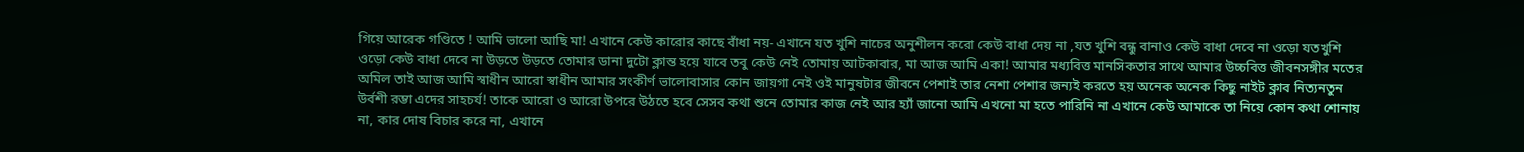গিয়ে আরেক গণ্ডিতে ! আমি ভালো আছি মা! এখানে কেউ কারোর কাছে বাঁধা নয়- এখানে যত খুশি নাচের অনুশীলন করো কেউ বাধা দেয় না ,যত খুশি বন্ধু বানাও কেউ বাধা দেবে না ওড়ো যতখুশি ওড়ো কেউ বাধা দেবে না উড়তে উড়তে তোমার ডানা দুটো ক্লান্ত হয়ে যাবে তবু কেউ নেই তোমায় আটকাবার, মা আজ আমি একা! আমার মধ্যবিত্ত মানসিকতার সাথে আমার উচ্চবিত্ত জীবনসঙ্গীর মতের অমিল তাই আজ আমি স্বাধীন আরো স্বাধীন আমার সংকীর্ণ ভালোবাসার কোন জায়গা নেই ওই মানুষটার জীবনে পেশাই তার নেশা পেশার জন্যই করতে হয় অনেক অনেক কিছু নাইট ক্লাব নিত্যনতুন উর্বশী রম্ভা এদের সাহচর্য! তাকে আরো ও আরো উপরে উঠতে হবে সেসব কথা শুনে তোমার কাজ নেই আর হ্যাঁ জানো আমি এখনো মা হতে পারিনি না এখানে কেউ আমাকে তা নিয়ে কোন কথা শোনায় না, কার দোষ বিচার করে না, এখানে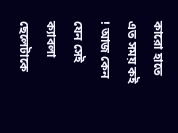কারো হাতে এত সময় কই ! আজ কেন যেন সেই ক্যাবলা ছেলেটাকে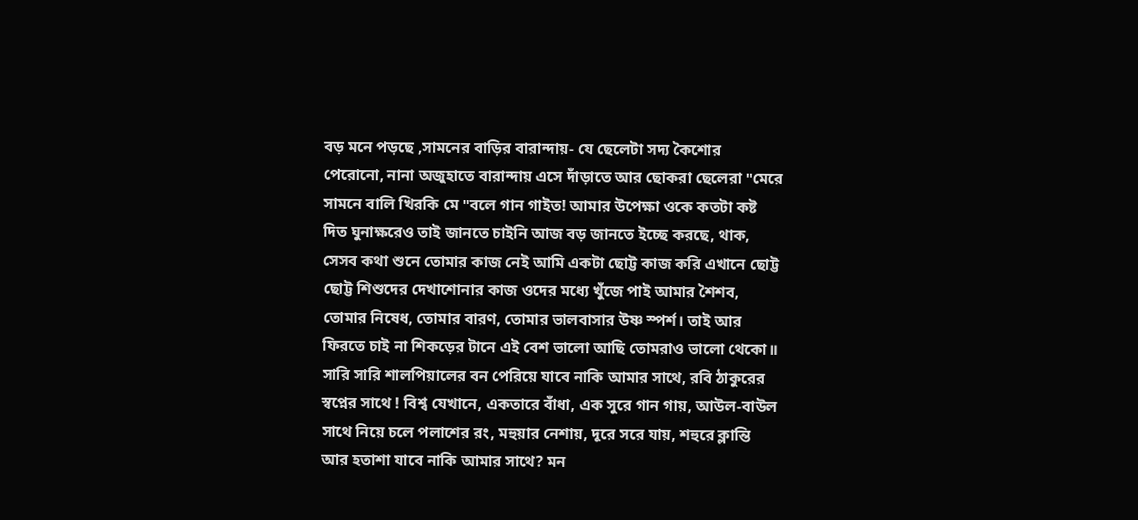বড় মনে পড়ছে ,সামনের বাড়ির বারান্দায়- যে ছেলেটা সদ্য কৈশোর পেরোনো, নানা অজুহাতে বারান্দায় এসে দাঁড়াতে আর ছোকরা ছেলেরা "মেরে সামনে বালি খিরকি মে "বলে গান গাইত! আমার উপেক্ষা ওকে কতটা কষ্ট দিত ঘুনাক্ষরেও তাই জানতে চাইনি আজ বড় জানতে ইচ্ছে করছে, থাক, সেসব কথা শুনে তোমার কাজ নেই আমি একটা ছোট্ট কাজ করি এখানে ছোট্ট ছোট্ট শিশুদের দেখাশোনার কাজ ওদের মধ্যে খুঁজে পাই আমার শৈশব, তোমার নিষেধ, তোমার বারণ, তোমার ভালবাসার উষ্ণ স্পর্শ। তাই আর ফিরতে চাই না শিকড়ের টানে এই বেশ ভালো আছি তোমরাও ভালো থেকো॥
সারি সারি শালপিয়ালের বন পেরিয়ে যাবে নাকি আমার সাথে, রবি ঠাকুরের স্বপ্নের সাথে ! বিশ্ব যেখানে, একতারে বাঁধা, এক সুরে গান গায়, আউল-বাউল সাথে নিয়ে চলে পলাশের রং, মহুয়ার নেশায়, দূরে সরে যায়, শহুরে ক্লান্তি আর হতাশা যাবে নাকি আমার সাথে? মন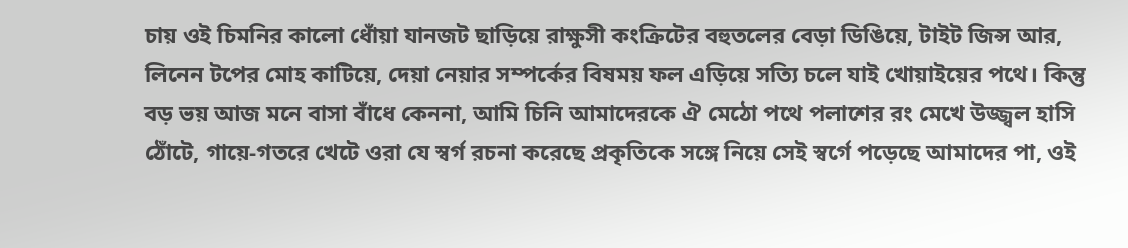চায় ওই চিমনির কালো ধোঁয়া যানজট ছাড়িয়ে রাক্ষুসী কংক্রিটের বহুতলের বেড়া ডিঙিয়ে, টাইট জিন্স আর, লিনেন টপের মোহ কাটিয়ে, দেয়া নেয়ার সম্পর্কের বিষময় ফল এড়িয়ে সত্যি চলে যাই খোয়াইয়ের পথে। কিন্তু বড় ভয় আজ মনে বাসা বাঁধে কেননা, আমি চিনি আমাদেরকে ঐ মেঠো পথে পলাশের রং মেখে উজ্জ্বল হাসি ঠোঁটে, গায়ে-গতরে খেটে ওরা যে স্বর্গ রচনা করেছে প্রকৃতিকে সঙ্গে নিয়ে সেই স্বর্গে পড়েছে আমাদের পা, ওই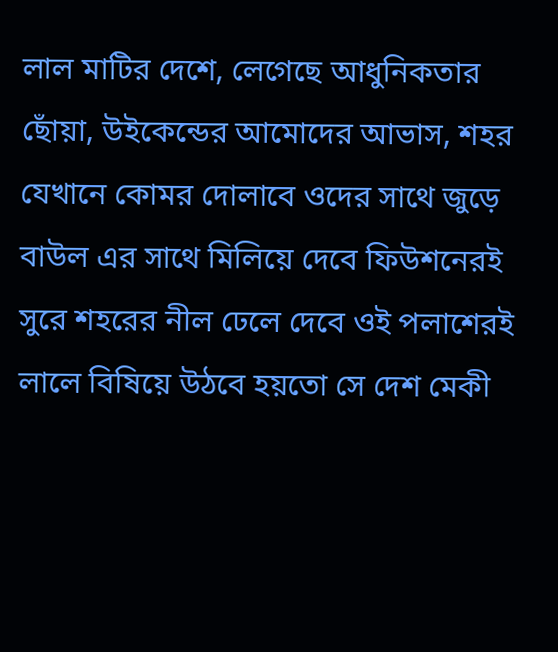লাল মাটির দেশে, লেগেছে আধুনিকতার ছোঁয়া, উইকেন্ডের আমোদের আভাস, শহর যেখানে কোমর দোলাবে ওদের সাথে জুড়ে বাউল এর সাথে মিলিয়ে দেবে ফিউশনেরই সুরে শহরের নীল ঢেলে দেবে ওই পলাশেরই লালে বিষিয়ে উঠবে হয়তো সে দেশ মেকী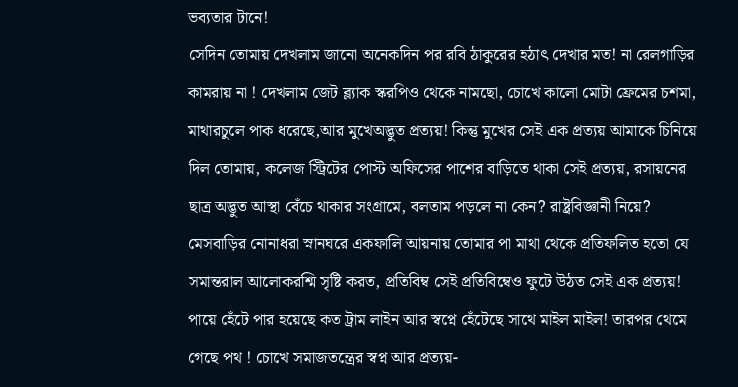ভব্যতার টানে!
সেদিন তোমায় দেখলাম জানো অনেকদিন পর রবি ঠাকুরের হঠাৎ দেখার মত! না রেলগাড়ির কামরায় না ! দেখলাম জেট ব্ল্যাক স্করপিও থেকে নামছো, চোখে কালো মোটা ফ্রেমের চশমা, মাথারচুলে পাক ধরেছে,আর মুখেঅদ্ভুত প্রত্যয়! কিন্তু মুখের সেই এক প্রত্যয় আমাকে চিনিয়ে দিল তোমায়, কলেজ স্ট্রিটের পোস্ট অফিসের পাশের বাড়িতে থাকা সেই প্রত্যয়, রসায়নের ছাত্র অদ্ভুত আস্থা বেঁচে থাকার সংগ্রামে, বলতাম পড়লে না কেন? রাষ্ট্রবিজ্ঞানী নিয়ে? মেসবাড়ির নোনাধরা স্নানঘরে একফালি আয়নায় তোমার পা মাথা থেকে প্রতিফলিত হতো যে সমান্তরাল আলোকরশ্মি সৃষ্টি করত, প্রতিবিম্ব সেই প্রতিবিম্বেও ফুটে উঠত সেই এক প্রত্যয়! পায়ে হেঁটে পার হয়েছে কত ট্রাম লাইন আর স্বপ্নে হেঁটেছে সাথে মাইল মাইল! তারপর থেমে গেছে পথ ! চোখে সমাজতন্ত্রের স্বপ্ন আর প্রত্যয়-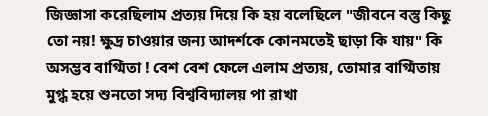জিজ্ঞাসা করেছিলাম প্রত্যয় দিয়ে কি হয় বলেছিলে "জীবনে বস্তু কিছু তো নয়! ক্ষুদ্র চাওয়ার জন্য আদর্শকে কোনমতেই ছাড়া কি যায়" কি অসম্ভব বাগ্মিতা ! বেশ বেশ ফেলে এলাম প্রত্যয়, তোমার বাগ্মিতায় মুগ্ধ হয়ে শুনতো সদ্য বিশ্ববিদ্যালয় পা রাখা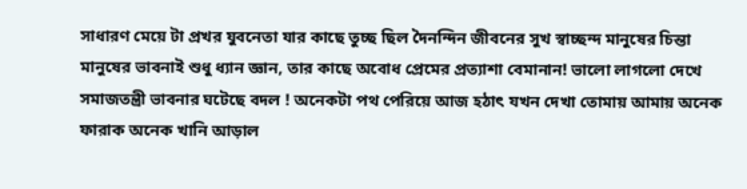সাধারণ মেয়ে টা প্রখর যুবনেতা যার কাছে তুচ্ছ ছিল দৈনন্দিন জীবনের সুখ স্বাচ্ছন্দ মানুষের চিন্তা মানুষের ভাবনাই শুধু ধ্যান জ্ঞান, তার কাছে অবোধ প্রেমের প্রত্যাশা বেমানান! ভালো লাগলো দেখে সমাজতন্ত্রী ভাবনার ঘটেছে বদল ! অনেকটা পথ পেরিয়ে আজ হঠাৎ যখন দেখা তোমায় আমায় অনেক ফারাক অনেক খানি আড়াল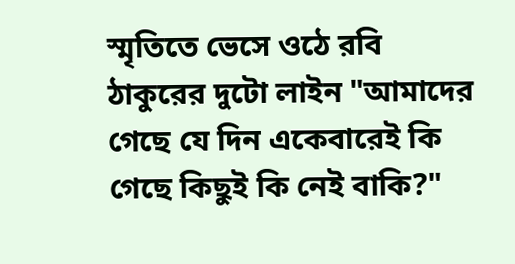স্মৃতিতে ভেসে ওঠে রবি ঠাকুরের দুটো লাইন "আমাদের গেছে যে দিন একেবারেই কি গেছে কিছুই কি নেই বাকি?"